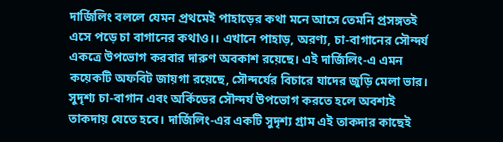দার্জিলিং বললে যেমন প্রথমেই পাহাড়ের কথা মনে আসে তেমনি প্রসঙ্গতই এসে পড়ে চা বাগানের কথাও।। এখানে পাহাড়, অরণ্য, চা-বাগানের সৌন্দর্য একত্রে উপভোগ করবার দারুণ অবকাশ রয়েছে। এই দার্জিলিং-এ এমন কয়েকটি অফবিট জায়গা রয়েছে, সৌন্দর্যের বিচারে যাদের জুড়ি মেলা ভার। সুদৃশ্য চা-বাগান এবং অর্কিডের সৌন্দর্য উপভোগ করতে হলে অবশ্যই তাকদায় যেতে হবে। দার্জিলিং-এর একটি সুদৃশ্য গ্রাম এই তাকদার কাছেই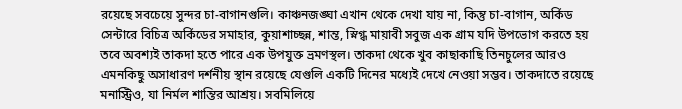রয়েছে সবচেয়ে সুন্দর চা-বাগানগুলি। কাঞ্চনজঙ্ঘা এখান থেকে দেখা যায় না, কিন্তু চা-বাগান, অর্কিড সেন্টারে বিচিত্র অর্কিডের সমাহার, কুয়াশাচ্ছন্ন, শান্ত, স্নিগ্ধ মায়াবী সবুজ এক গ্রাম যদি উপভোগ করতে হয় তবে অবশ্যই তাকদা হতে পারে এক উপযুক্ত ভ্রমণস্থল। তাকদা থেকে খুব কাছাকাছি তিনচুলের আরও এমনকিছু অসাধারণ দর্শনীয় স্থান রয়েছে যেগুলি একটি দিনের মধ্যেই দেখে নেওয়া সম্ভব। তাকদাতে রয়েছে মনাস্ট্রিও, যা নির্মল শান্তির আশ্রয়। সবমিলিয়ে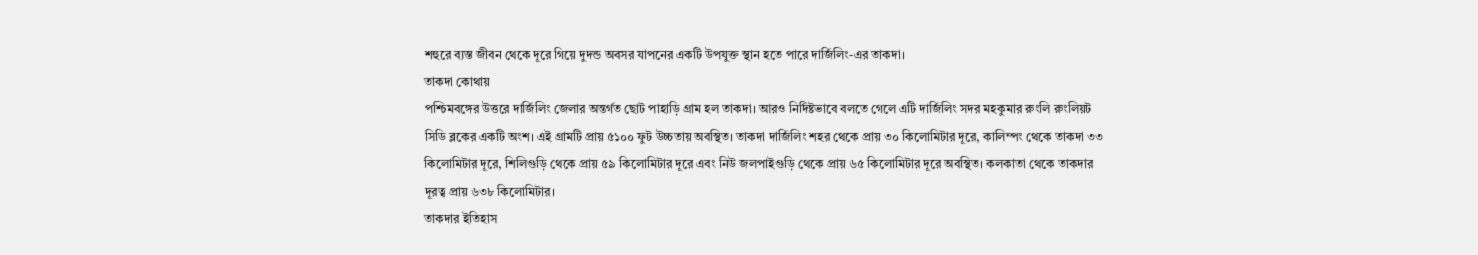শহুরে ব্যস্ত জীবন থেকে দূরে গিয়ে দুদন্ড অবসর যাপনের একটি উপযুক্ত স্থান হতে পারে দার্জিলিং-এর তাকদা।
তাকদা কোথায়
পশ্চিমবঙ্গের উত্তরে দার্জিলিং জেলার অন্তর্গত ছোট পাহাড়ি গ্রাম হল তাকদা। আরও নির্দিষ্টভাবে বলতে গেলে এটি দার্জিলিং সদর মহকুমার রুংলি রুংলিয়ট সিডি ব্লকের একটি অংশ। এই গ্রামটি প্রায় ৫১০০ ফুট উচ্চতায় অবস্থিত। তাকদা দার্জিলিং শহর থেকে প্রায় ৩০ কিলোমিটার দূরে, কালিম্পং থেকে তাকদা ৩৩ কিলোমিটার দূরে, শিলিগুড়ি থেকে প্রায় ৫৯ কিলোমিটার দূরে এবং নিউ জলপাইগুড়ি থেকে প্রায় ৬৫ কিলোমিটার দূরে অবস্থিত। কলকাতা থেকে তাকদার দূরত্ব প্রায় ৬৩৮ কিলোমিটার।
তাকদার ইতিহাস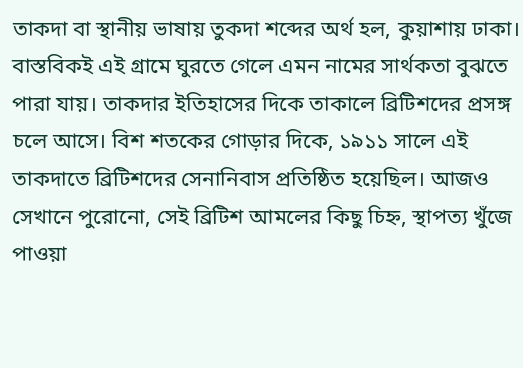তাকদা বা স্থানীয় ভাষায় তুকদা শব্দের অর্থ হল, কুয়াশায় ঢাকা। বাস্তবিকই এই গ্রামে ঘুরতে গেলে এমন নামের সার্থকতা বুঝতে পারা যায়। তাকদার ইতিহাসের দিকে তাকালে ব্রিটিশদের প্রসঙ্গ চলে আসে। বিশ শতকের গোড়ার দিকে, ১৯১১ সালে এই তাকদাতে ব্রিটিশদের সেনানিবাস প্রতিষ্ঠিত হয়েছিল। আজও সেখানে পুরোনো, সেই ব্রিটিশ আমলের কিছু চিহ্ন, স্থাপত্য খুঁজে পাওয়া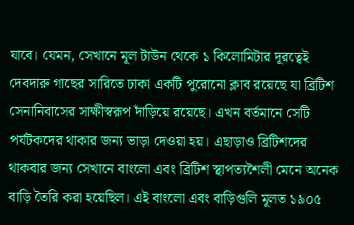যাবে। যেমন, সেখানে মূল টাউন থেকে ১ কিলোমিটার দূরত্বেই দেবদারু গাছের সারিতে ঢাকা একটি পুরোনো ক্লাব রয়েছে যা ব্রিটিশ সেনানিবাসের সাক্ষীস্বরূপ দাঁড়িয়ে রয়েছে। এখন বর্তমানে সেটি পর্যটকদের থাকার জন্য ভাড়া দেওয়া হয়। এছাড়াও ব্রিটিশদের থাকবার জন্য সেখানে বাংলো এবং ব্রিটিশ স্থাপত্যশৈলী মেনে অনেক বাড়ি তৈরি করা হয়েছিল। এই বাংলো এবং বাড়িগুলি মূলত ১৯০৫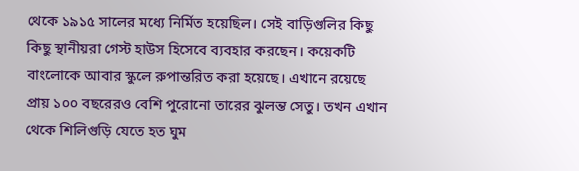থেকে ১৯১৫ সালের মধ্যে নির্মিত হয়েছিল। সেই বাড়িগুলির কিছু কিছু স্থানীয়রা গেস্ট হাউস হিসেবে ব্যবহার করছেন। কয়েকটি বাংলোকে আবার স্কুলে রুপান্তরিত করা হয়েছে। এখানে রয়েছে প্রায় ১০০ বছরেরও বেশি পুরোনো তারের ঝুলন্ত সেতু। তখন এখান থেকে শিলিগুড়ি যেতে হত ঘুম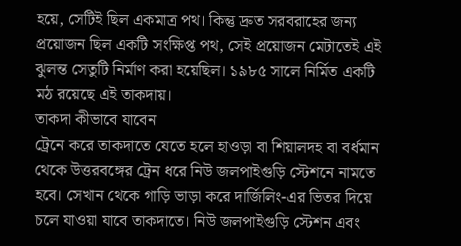হয়ে, সেটিই ছিল একমাত্র পথ। কিন্তু দ্রুত সরবরাহের জন্য প্রয়োজন ছিল একটি সংক্ষিপ্ত পথ, সেই প্রয়োজন মেটাতেই এই ঝুলন্ত সেতুটি নির্মাণ করা হয়েছিল। ১৯৮৫ সালে নির্মিত একটি মঠ রয়েছে এই তাকদায়।
তাকদা কীভাবে যাবেন
ট্রেনে করে তাকদাতে যেতে হলে হাওড়া বা শিয়ালদহ বা বর্ধমান থেকে উত্তরবঙ্গের ট্রেন ধরে নিউ জলপাইগুড়ি স্টেশনে নামতে হবে। সেখান থেকে গাড়ি ভাড়া করে দার্জিলিং-এর ভিতর দিয়ে চলে যাওয়া যাবে তাকদাতে। নিউ জলপাইগুড়ি স্টেশন এবং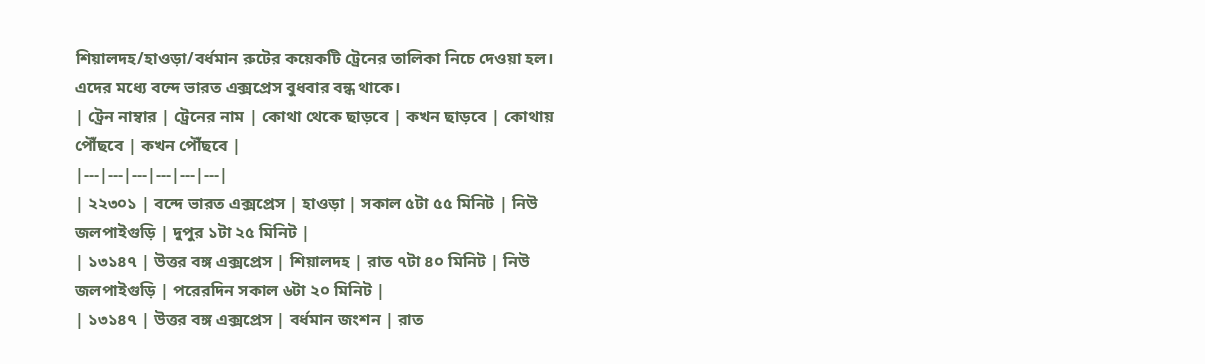শিয়ালদহ/হাওড়া/বর্ধমান রুটের কয়েকটি ট্রেনের তালিকা নিচে দেওয়া হল। এদের মধ্যে বন্দে ভারত এক্সপ্রেস বুধবার বন্ধ থাকে।
| ট্রেন নাম্বার | ট্রেনের নাম | কোথা থেকে ছাড়বে | কখন ছাড়বে | কোথায় পৌঁছবে | কখন পৌঁছবে |
|---|---|---|---|---|---|
| ২২৩০১ | বন্দে ভারত এক্সপ্রেস | হাওড়া | সকাল ৫টা ৫৫ মিনিট | নিউ জলপাইগুড়ি | দুপুর ১টা ২৫ মিনিট |
| ১৩১৪৭ | উত্তর বঙ্গ এক্সপ্রেস | শিয়ালদহ | রাত ৭টা ৪০ মিনিট | নিউ জলপাইগুড়ি | পরেরদিন সকাল ৬টা ২০ মিনিট |
| ১৩১৪৭ | উত্তর বঙ্গ এক্সপ্রেস | বর্ধমান জংশন | রাত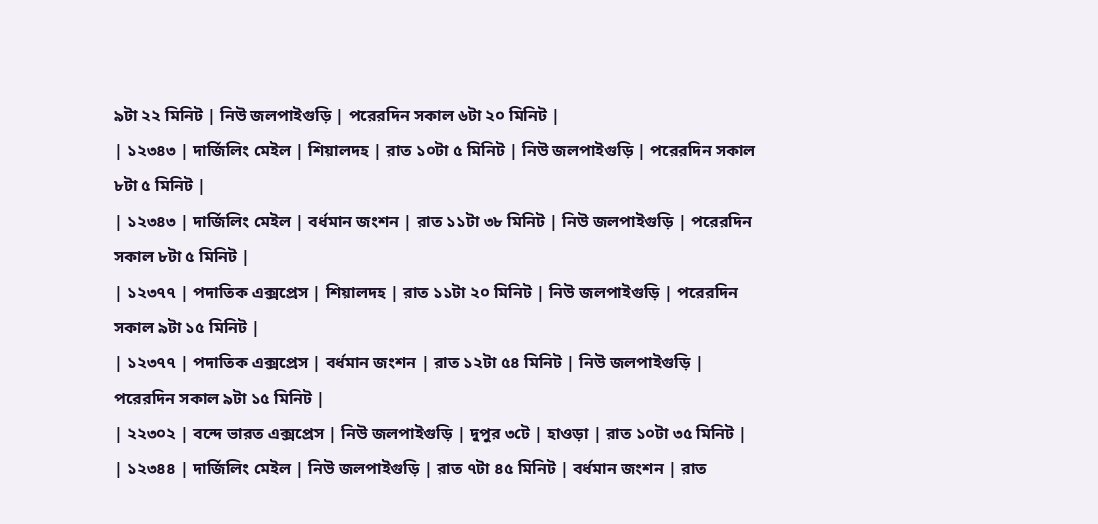৯টা ২২ মিনিট | নিউ জলপাইগুড়ি | পরেরদিন সকাল ৬টা ২০ মিনিট |
| ১২৩৪৩ | দার্জিলিং মেইল | শিয়ালদহ | রাত ১০টা ৫ মিনিট | নিউ জলপাইগুড়ি | পরেরদিন সকাল ৮টা ৫ মিনিট |
| ১২৩৪৩ | দার্জিলিং মেইল | বর্ধমান জংশন | রাত ১১টা ৩৮ মিনিট | নিউ জলপাইগুড়ি | পরেরদিন সকাল ৮টা ৫ মিনিট |
| ১২৩৭৭ | পদাতিক এক্সপ্রেস | শিয়ালদহ | রাত ১১টা ২০ মিনিট | নিউ জলপাইগুড়ি | পরেরদিন সকাল ৯টা ১৫ মিনিট |
| ১২৩৭৭ | পদাতিক এক্সপ্রেস | বর্ধমান জংশন | রাত ১২টা ৫৪ মিনিট | নিউ জলপাইগুড়ি | পরেরদিন সকাল ৯টা ১৫ মিনিট |
| ২২৩০২ | বন্দে ভারত এক্সপ্রেস | নিউ জলপাইগুড়ি | দুপুর ৩টে | হাওড়া | রাত ১০টা ৩৫ মিনিট |
| ১২৩৪৪ | দার্জিলিং মেইল | নিউ জলপাইগুড়ি | রাত ৭টা ৪৫ মিনিট | বর্ধমান জংশন | রাত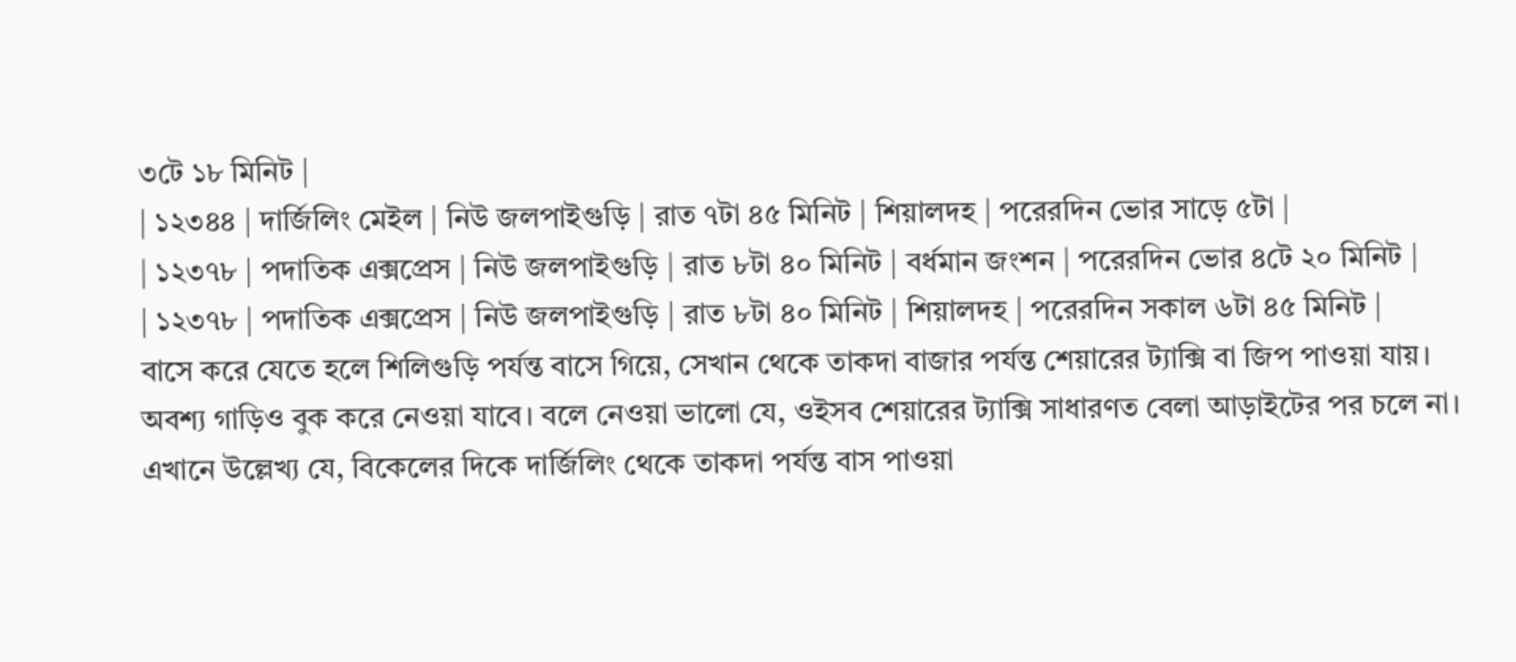৩টে ১৮ মিনিট |
| ১২৩৪৪ | দার্জিলিং মেইল | নিউ জলপাইগুড়ি | রাত ৭টা ৪৫ মিনিট | শিয়ালদহ | পরেরদিন ভোর সাড়ে ৫টা |
| ১২৩৭৮ | পদাতিক এক্সপ্রেস | নিউ জলপাইগুড়ি | রাত ৮টা ৪০ মিনিট | বর্ধমান জংশন | পরেরদিন ভোর ৪টে ২০ মিনিট |
| ১২৩৭৮ | পদাতিক এক্সপ্রেস | নিউ জলপাইগুড়ি | রাত ৮টা ৪০ মিনিট | শিয়ালদহ | পরেরদিন সকাল ৬টা ৪৫ মিনিট |
বাসে করে যেতে হলে শিলিগুড়ি পর্যন্ত বাসে গিয়ে, সেখান থেকে তাকদা বাজার পর্যন্ত শেয়ারের ট্যাক্সি বা জিপ পাওয়া যায়। অবশ্য গাড়িও বুক করে নেওয়া যাবে। বলে নেওয়া ভালো যে, ওইসব শেয়ারের ট্যাক্সি সাধারণত বেলা আড়াইটের পর চলে না। এখানে উল্লেখ্য যে, বিকেলের দিকে দার্জিলিং থেকে তাকদা পর্যন্ত বাস পাওয়া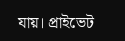যায়। প্রাইভেট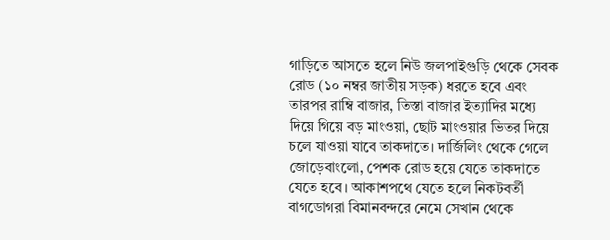গাড়িতে আসতে হলে নিউ জলপাইগুড়ি থেকে সেবক রোড (১০ নম্বর জাতীয় সড়ক) ধরতে হবে এবং তারপর রাম্বি বাজার, তিস্তা বাজার ইত্যাদির মধ্যে দিয়ে গিয়ে বড় মাংওয়া, ছোট মাংওয়ার ভিতর দিয়ে চলে যাওয়া যাবে তাকদাতে। দার্জিলিং থেকে গেলে জোড়েবাংলো, পেশক রোড হয়ে যেতে তাকদাতে যেতে হবে। আকাশপথে যেতে হলে নিকটবর্তী বাগডোগরা বিমানবন্দরে নেমে সেখান থেকে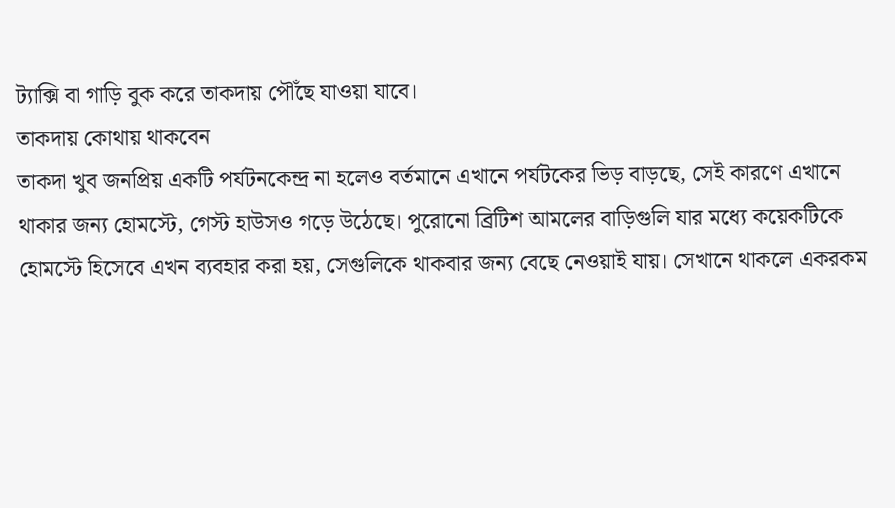ট্যাক্সি বা গাড়ি বুক করে তাকদায় পৌঁছে যাওয়া যাবে।
তাকদায় কোথায় থাকবেন
তাকদা খুব জনপ্রিয় একটি পর্যটনকেন্দ্র না হলেও বর্তমানে এখানে পর্যটকের ভিড় বাড়ছে, সেই কারণে এখানে থাকার জন্য হোমস্টে, গেস্ট হাউসও গড়ে উঠেছে। পুরোনো ব্রিটিশ আমলের বাড়িগুলি যার মধ্যে কয়েকটিকে হোমস্টে হিসেবে এখন ব্যবহার করা হয়, সেগুলিকে থাকবার জন্য বেছে নেওয়াই যায়। সেখানে থাকলে একরকম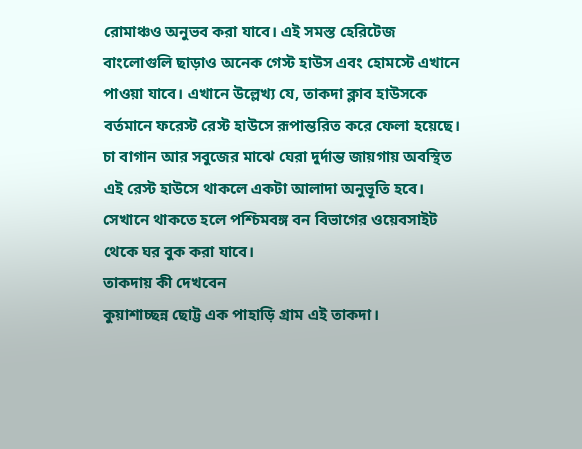রোমাঞ্চও অনুভব করা যাবে। এই সমস্ত হেরিটেজ বাংলোগুলি ছাড়াও অনেক গেস্ট হাউস এবং হোমস্টে এখানে পাওয়া যাবে। এখানে উল্লেখ্য যে, তাকদা ক্লাব হাউসকে বর্তমানে ফরেস্ট রেস্ট হাউসে রূপান্তরিত করে ফেলা হয়েছে। চা বাগান আর সবুজের মাঝে ঘেরা দুর্দান্ত জায়গায় অবস্থিত এই রেস্ট হাউসে থাকলে একটা আলাদা অনুভূতি হবে। সেখানে থাকতে হলে পশ্চিমবঙ্গ বন বিভাগের ওয়েবসাইট থেকে ঘর বুক করা যাবে।
তাকদায় কী দেখবেন
কুয়াশাচ্ছন্ন ছোট্ট এক পাহাড়ি গ্রাম এই তাকদা।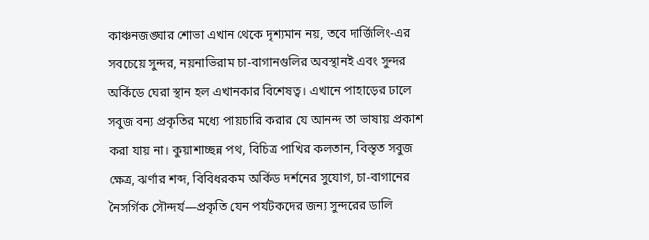কাঞ্চনজঙ্ঘার শোভা এখান থেকে দৃশ্যমান নয়, তবে দার্জিলিং-এর সবচেয়ে সুন্দর, নয়নাভিরাম চা-বাগানগুলির অবস্থানই এবং সুন্দর অর্কিডে ঘেরা স্থান হল এখানকার বিশেষত্ব। এখানে পাহাড়ের ঢালে সবুজ বন্য প্রকৃতির মধ্যে পায়চারি করার যে আনন্দ তা ভাষায় প্রকাশ করা যায় না। কুয়াশাচ্ছন্ন পথ, বিচিত্র পাখির কলতান, বিস্তৃত সবুজ ক্ষেত্র, ঝর্ণার শব্দ, বিবিধরকম অর্কিড দর্শনের সুযোগ, চা-বাগানের নৈসর্গিক সৌন্দর্য—প্রকৃতি যেন পর্যটকদের জন্য সুন্দরের ডালি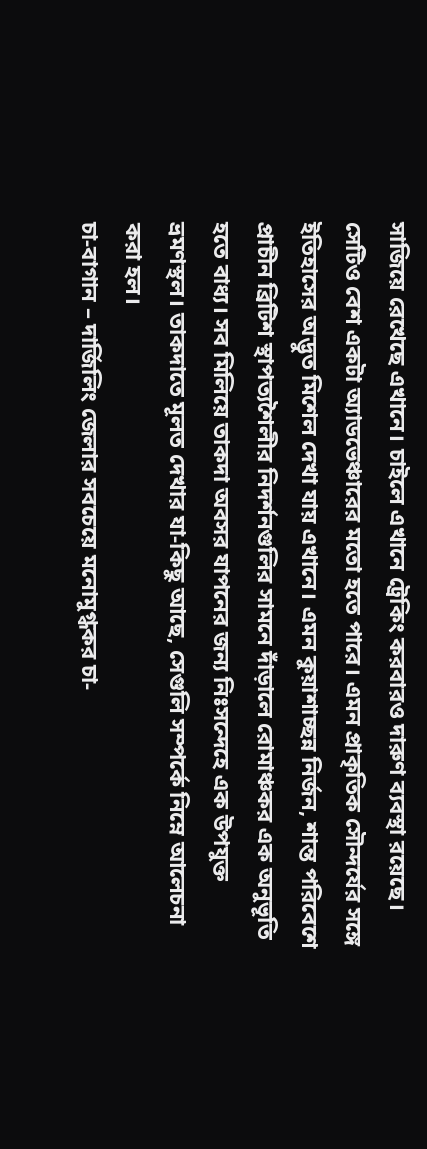সাজিয়ে রেখেছে এখানে। চাইলে এখানে ট্রেকিং করবারও দারুণ ব্যবস্থা রয়েছে। সেটিও বেশ একটা অ্যাডভেঞ্চারের মতো হতে পারে। এমন প্রাকৃতিক সৌন্দর্যের সঙ্গে ইতিহাসের অদ্ভুত মিশেল দেখা যায় এখানে। এমন কুয়াশাচ্ছন্ন নির্জন, শান্ত পরিবেশে প্রাচীন ব্রিটিশ স্থাপত্যশৈলীর নিদর্শনগুলির সামনে দাঁড়ালে রোমাঞ্চকর এক অনুভূতি হতে বাধ্য। সব মিলিয়ে তাকদা অবসর যাপনের জন্য নিঃসন্দেহে এক উপযুক্ত ভ্রমণস্থল। তাকদাতে মূলত দেখার যা-কিছু আছে, সেগুলি সম্পর্কে নিম্নে আলেচনা করা হল।
চা-বাগান – দার্জিলিং জেলার সবচেয়ে মনোমুগ্ধকর চা-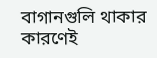বাগানগুলি থাকার কারণেই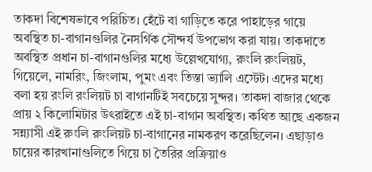তাকদা বিশেষভাবে পরিচিত। হেঁটে বা গাড়িতে করে পাহাড়ের গায়ে অবস্থিত চা-বাগানগুলির নৈসর্গিক সৌন্দর্য উপভোগ করা যায়। তাকদাতে অবস্থিত প্রধান চা-বাগানগুলির মধ্যে উল্লেখযোগ্য, রুংলি রুংলিয়ট, গিয়েলে, নামরিং, জিংলাম, পুমং এবং তিস্তা ভ্যালি এস্টেট। এদের মধ্যে বলা হয় রংলি রংলিয়ট চা বাগানটিই সবচেয়ে সুন্দর। তাকদা বাজার থেকে প্রায় ২ কিলোমিটার উৎরাইতে এই চা-বাগান অবস্থিত। কথিত আছে একজন সন্ন্যাসী এই রুংলি রুংলিয়ট চা-বাগানের নামকরণ করেছিলেন। এছাড়াও চায়ের কারখানাগুলিতে গিয়ে চা তৈরির প্রক্রিয়াও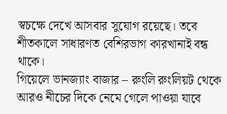স্বচক্ষে দেখে আসবার সুযোগ রয়েছে। তবে শীতকালে সাধারণত বেশিরভাগ কারখানাই বন্ধ থাকে।
গিয়েলে ভানজ্যাং বাজার – রুংলি রুংলিয়ট থেকে আরও নীচের দিকে নেমে গেলে পাওয়া যাবে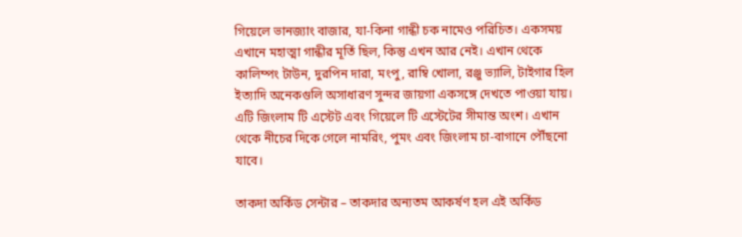গিয়েলে ভানজ্যাং বাজার, যা-কিনা গান্ধী চক নামেও পরিচিত। একসময় এখানে মহাত্মা গান্ধীর মূর্তি ছিল, কিন্তু এখন আর নেই। এখান থেকে কালিম্পং টাউন, দুরপিন দারা, মংপু, রাম্বি খোলা, রঞ্জু ভ্যালি, টাইগার হিল ইত্যাদি অনেকগুলি অসাধারণ সুন্দর জায়গা একসঙ্গে দেখতে পাওয়া যায়। এটি জিংলাম টি এস্টেট এবং গিয়েলে টি এস্টেটের সীমান্ত অংশ। এখান থেকে নীচের দিকে গেলে নামরিং, পুমং এবং জিংলাম চা-বাগানে পৌঁছনো যাবে।

তাকদা অর্কিড সেন্টার – তাকদার অন্যতম আকর্ষণ হল এই অর্কিড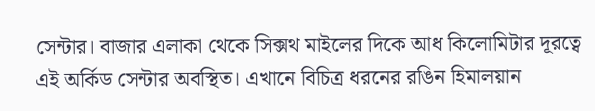সেন্টার। বাজার এলাকা থেকে সিক্সথ মাইলের দিকে আধ কিলোমিটার দূরত্বে এই অর্কিড সেন্টার অবস্থিত। এখানে বিচিত্র ধরনের রঙিন হিমালয়ান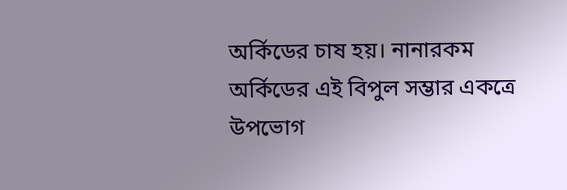অর্কিডের চাষ হয়। নানারকম অর্কিডের এই বিপুল সম্ভার একত্রে উপভোগ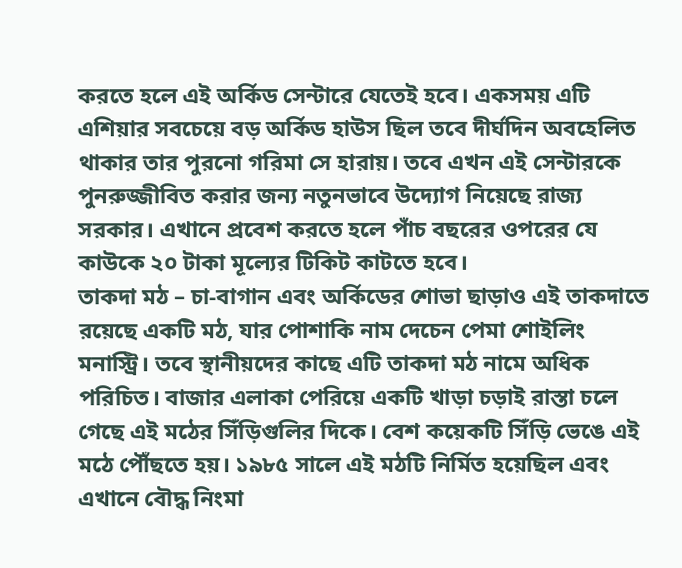করতে হলে এই অর্কিড সেন্টারে যেতেই হবে। একসময় এটি এশিয়ার সবচেয়ে বড় অর্কিড হাউস ছিল তবে দীর্ঘদিন অবহেলিত থাকার তার পুরনো গরিমা সে হারায়। তবে এখন এই সেন্টারকে পুনরুজ্জীবিত করার জন্য নতুনভাবে উদ্যোগ নিয়েছে রাজ্য সরকার। এখানে প্রবেশ করতে হলে পাঁচ বছরের ওপরের যে কাউকে ২০ টাকা মূল্যের টিকিট কাটতে হবে।
তাকদা মঠ – চা-বাগান এবং অর্কিডের শোভা ছাড়াও এই তাকদাতে রয়েছে একটি মঠ, যার পোশাকি নাম দেচেন পেমা শোইলিং মনাস্ট্রি। তবে স্থানীয়দের কাছে এটি তাকদা মঠ নামে অধিক পরিচিত। বাজার এলাকা পেরিয়ে একটি খাড়া চড়াই রাস্তা চলে গেছে এই মঠের সিঁড়িগুলির দিকে। বেশ কয়েকটি সিঁড়ি ভেঙে এই মঠে পৌঁছতে হয়। ১৯৮৫ সালে এই মঠটি নির্মিত হয়েছিল এবং এখানে বৌদ্ধ নিংমা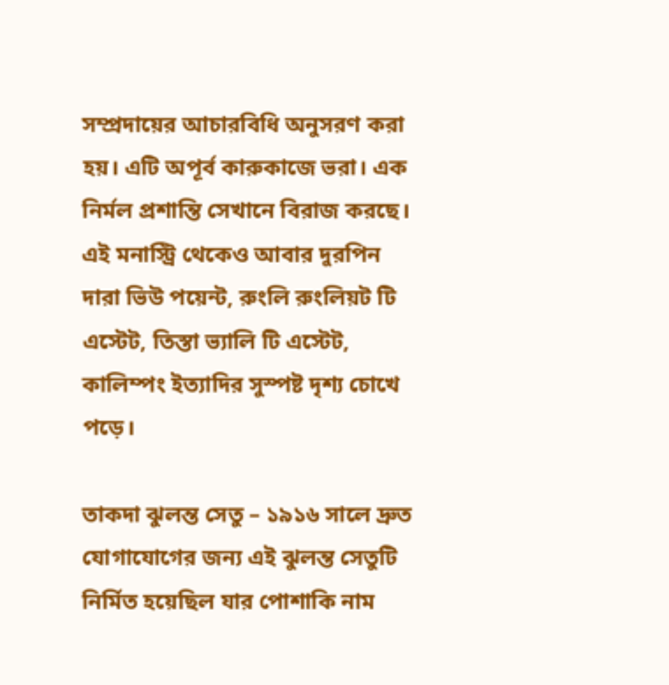সম্প্রদায়ের আচারবিধি অনুসরণ করা হয়। এটি অপূর্ব কারুকাজে ভরা। এক নির্মল প্রশান্তি সেখানে বিরাজ করছে। এই মনাস্ট্রি থেকেও আবার দুরপিন দারা ভিউ পয়েন্ট, রুংলি রুংলিয়ট টি এস্টেট, তিস্তা ভ্যালি টি এস্টেট, কালিম্পং ইত্যাদির সুস্পষ্ট দৃশ্য চোখে পড়ে।

তাকদা ঝুলন্ত সেতু – ১৯১৬ সালে দ্রুত যোগাযোগের জন্য এই ঝুলন্ত সেতুটি নির্মিত হয়েছিল যার পোশাকি নাম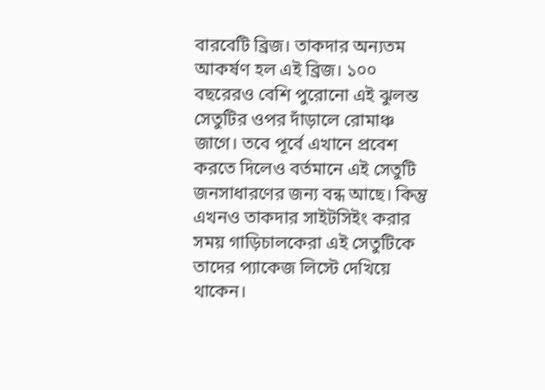বারবেটি ব্রিজ। তাকদার অন্যতম আকর্ষণ হল এই ব্রিজ। ১০০ বছরেরও বেশি পুরোনো এই ঝুলন্ত সেতুটির ওপর দাঁড়ালে রোমাঞ্চ জাগে। তবে পূর্বে এখানে প্রবেশ করতে দিলেও বর্তমানে এই সেতুটি জনসাধারণের জন্য বন্ধ আছে। কিন্তু এখনও তাকদার সাইটসিইং করার সময় গাড়িচালকেরা এই সেতুটিকে তাদের প্যাকেজ লিস্টে দেখিয়ে থাকেন।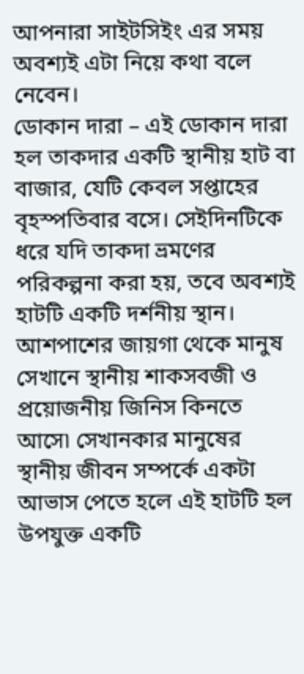আপনারা সাইটসিইং এর সময় অবশ্যই এটা নিয়ে কথা বলে নেবেন।
ডোকান দারা – এই ডোকান দারা হল তাকদার একটি স্থানীয় হাট বা বাজার, যেটি কেবল সপ্তাহের বৃহস্পতিবার বসে। সেইদিনটিকে ধরে যদি তাকদা ভ্রমণের পরিকল্পনা করা হয়, তবে অবশ্যই হাটটি একটি দর্শনীয় স্থান। আশপাশের জায়গা থেকে মানুষ সেখানে স্থানীয় শাকসবজী ও প্রয়োজনীয় জিনিস কিনতে আসে৷ সেখানকার মানুষের স্থানীয় জীবন সম্পর্কে একটা আভাস পেতে হলে এই হাটটি হল উপযুক্ত একটি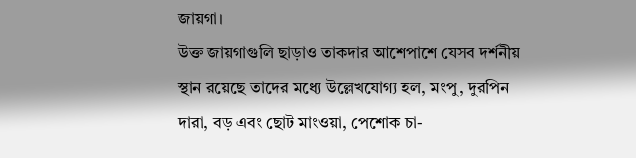জায়গা।
উক্ত জায়গাগুলি ছাড়াও তাকদার আশেপাশে যেসব দর্শনীয় স্থান রয়েছে তাদের মধ্যে উল্লেখযোগ্য হল, মংপু, দুরপিন দারা, বড় এবং ছোট মাংওয়া, পেশোক চা-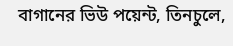বাগানের ভিউ পয়েন্ট, তিনচুলে,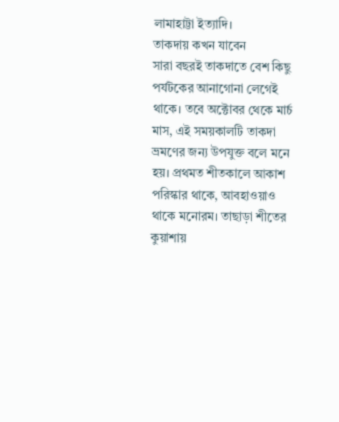লামাহাট্টা ইত্যাদি।
তাকদায় কখন যাবেন
সারা বছরই তাকদাতে বেশ কিছু পর্যটকের আনাগোনা লেগেই থাকে। তবে অক্টোবর থেকে মার্চ মাস, এই সময়কালটি তাকদা ভ্রমণের জন্য উপযুক্ত বলে মনে হয়। প্রথমত শীতকালে আকাশ পরিস্কার থাকে, আবহাওয়াও থাকে মনোরম। তাছাড়া শীতের কুয়াশায়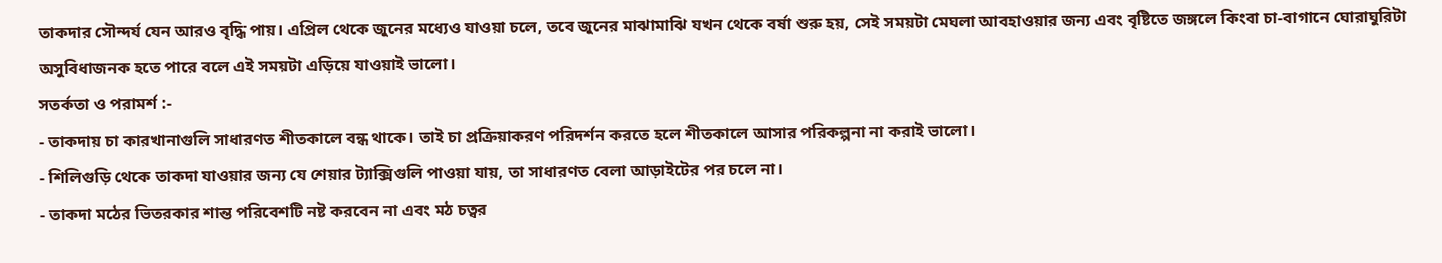তাকদার সৌন্দর্য যেন আরও বৃদ্ধি পায়। এপ্রিল থেকে জুনের মধ্যেও যাওয়া চলে, তবে জুনের মাঝামাঝি যখন থেকে বর্ষা শুরু হয়, সেই সময়টা মেঘলা আবহাওয়ার জন্য এবং বৃষ্টিতে জঙ্গলে কিংবা চা-বাগানে ঘোরাঘুরিটা অসুবিধাজনক হতে পারে বলে এই সময়টা এড়িয়ে যাওয়াই ভালো।
সতর্কতা ও পরামর্শ :-
- তাকদায় চা কারখানাগুলি সাধারণত শীতকালে বন্ধ থাকে। তাই চা প্রক্রিয়াকরণ পরিদর্শন করতে হলে শীতকালে আসার পরিকল্পনা না করাই ভালো।
- শিলিগুড়ি থেকে তাকদা যাওয়ার জন্য যে শেয়ার ট্যাক্সিগুলি পাওয়া যায়, তা সাধারণত বেলা আড়াইটের পর চলে না।
- তাকদা মঠের ভিতরকার শান্ত পরিবেশটি নষ্ট করবেন না এবং মঠ চত্বর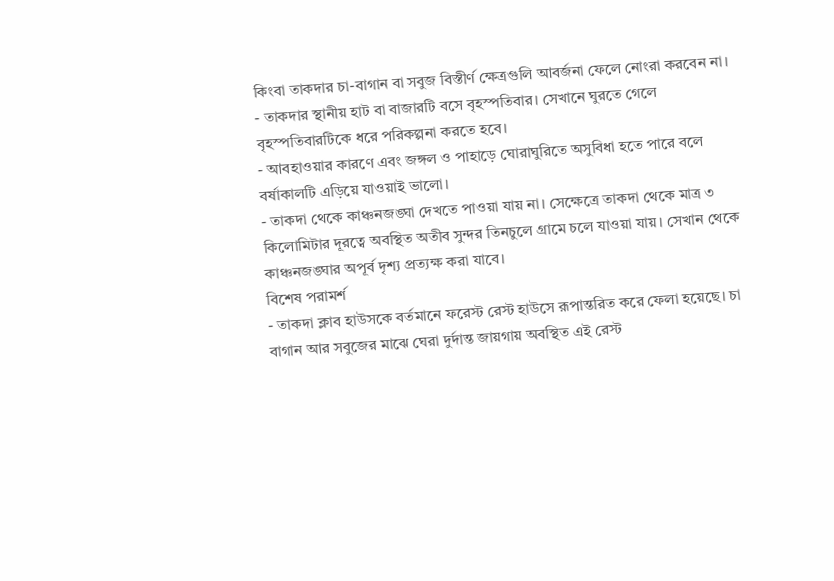কিংবা তাকদার চা-বাগান বা সবুজ বিস্তীর্ণ ক্ষেত্রগুলি আবর্জনা ফেলে নোংরা করবেন না।
- তাকদার স্থানীয় হাট বা বাজারটি বসে বৃহস্পতিবার। সেখানে ঘুরতে গেলে বৃহস্পতিবারটিকে ধরে পরিকল্পনা করতে হবে।
- আবহাওয়ার কারণে এবং জঙ্গল ও পাহাড়ে ঘোরাঘুরিতে অসুবিধা হতে পারে বলে বর্ষাকালটি এড়িয়ে যাওয়াই ভালো।
- তাকদা থেকে কাঞ্চনজঙ্ঘা দেখতে পাওয়া যায় না। সেক্ষেত্রে তাকদা থেকে মাত্র ৩ কিলোমিটার দূরত্বে অবস্থিত অতীব সুন্দর তিনচুলে গ্রামে চলে যাওয়া যায়। সেখান থেকে কাঞ্চনজঙ্ঘার অপূর্ব দৃশ্য প্রত্যক্ষ করা যাবে।
বিশেষ পরামর্শ
- তাকদা ক্লাব হাউসকে বর্তমানে ফরেস্ট রেস্ট হাউসে রূপান্তরিত করে ফেলা হয়েছে। চা বাগান আর সবুজের মাঝে ঘেরা দুর্দান্ত জায়গায় অবস্থিত এই রেস্ট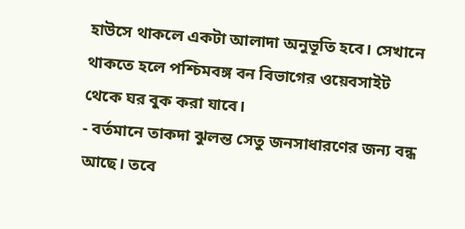হাউসে থাকলে একটা আলাদা অনুভূতি হবে। সেখানে থাকতে হলে পশ্চিমবঙ্গ বন বিভাগের ওয়েবসাইট থেকে ঘর বুক করা যাবে।
- বর্তমানে তাকদা ঝুলন্ত সেতু জনসাধারণের জন্য বন্ধ আছে। তবে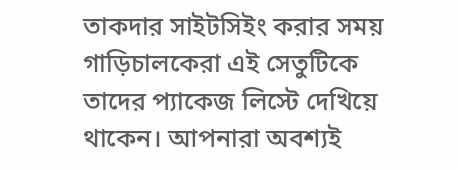তাকদার সাইটসিইং করার সময় গাড়িচালকেরা এই সেতুটিকে তাদের প্যাকেজ লিস্টে দেখিয়ে থাকেন। আপনারা অবশ্যই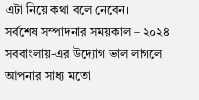এটা নিয়ে কথা বলে নেবেন।
সর্বশেষ সম্পাদনার সময়কাল – ২০২৪
সববাংলায়-এর উদ্যোগ ভাল লাগলে আপনার সাধ্য মতো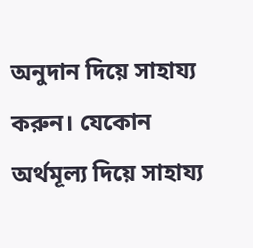অনুদান দিয়ে সাহায্য করুন। যেকোন অর্থমূল্য দিয়ে সাহায্য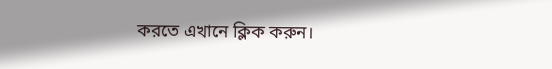করতে এখানে ক্লিক করুন।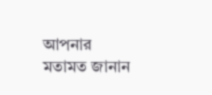আপনার মতামত জানান